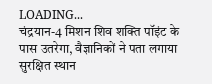LOADING...
चंद्रयान-4 मिशन शिव शक्ति पॉइंट के पास उतरेगा, वैज्ञानिकों ने पता लगाया सुरक्षित स्थान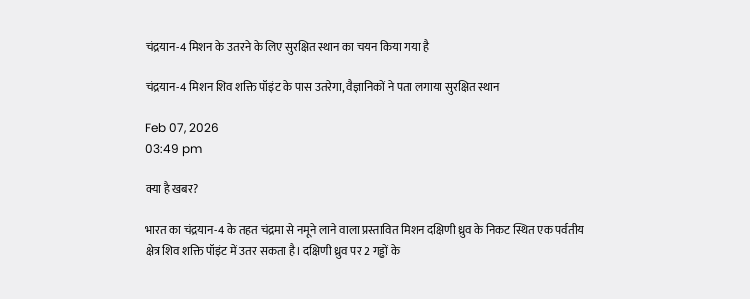चंद्रयान-4 मिशन के उतरने के लिए सुरक्षित स्थान का चयन किया गया है

चंद्रयान-4 मिशन शिव शक्ति पॉइंट के पास उतरेगा, वैज्ञानिकों ने पता लगाया सुरक्षित स्थान

Feb 07, 2026
03:49 pm

क्या है खबर?

भारत का चंद्रयान-4 के तहत चंद्रमा से नमूने लाने वाला प्रस्तावित मिशन दक्षिणी ध्रुव के निकट स्थित एक पर्वतीय क्षेत्र शिव शक्ति पॉइंट में उतर सकता है। दक्षिणी ध्रुव पर 2 गड्ढों के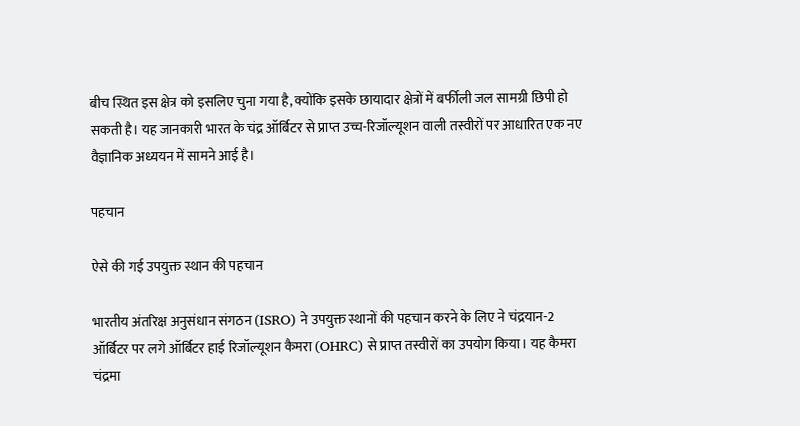बीच स्थित इस क्षेत्र को इसलिए चुना गया है, क्योंकि इसके छायादार क्षेत्रों में बर्फीली जल सामग्री छिपी हो सकती है। यह जानकारी भारत के चंद्र ऑर्बिटर से प्राप्त उच्च-रिजॉल्यूशन वाली तस्वीरों पर आधारित एक नए वैज्ञानिक अध्ययन में सामने आई है।

पहचान

ऐसे की गई उपयुक्त स्थान की पहचान

भारतीय अंतरिक्ष अनुसंधान संगठन (ISRO) ने उपयुक्त स्थानों की पहचान करने के लिए ने चंद्रयान-2 ऑर्बिटर पर लगे ऑर्बिटर हाई रिजॉल्यूशन कैमरा (OHRC) से प्राप्त तस्वीरों का उपयोग किया। यह कैमरा चंद्रमा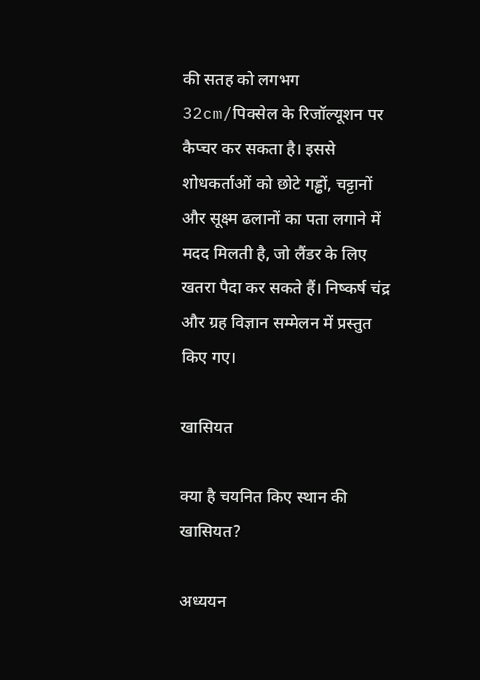की सतह को लगभग 32cm/पिक्सेल के रिजॉल्यूशन पर कैप्चर कर सकता है। इससे शोधकर्ताओं को छोटे गड्ढों, चट्टानों और सूक्ष्म ढलानों का पता लगाने में मदद मिलती है, जो लैंडर के लिए खतरा पैदा कर सकते हैं। निष्कर्ष चंद्र और ग्रह विज्ञान सम्मेलन में प्रस्तुत किए गए।

खासियत

क्या है चयनित किए स्थान की खासियत?

अध्ययन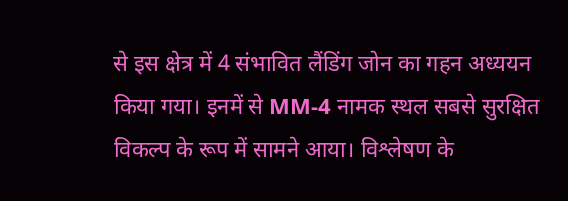से इस क्षेत्र में 4 संभावित लैंडिंग जोन का गहन अध्ययन किया गया। इनमें से MM-4 नामक स्थल सबसे सुरक्षित विकल्प के रूप में सामने आया। विश्लेषण के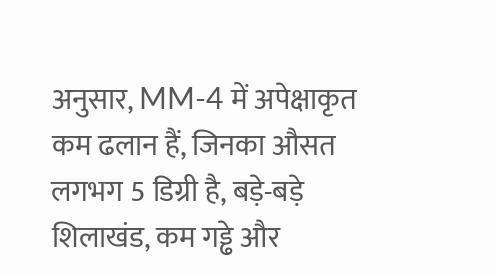अनुसार, MM-4 में अपेक्षाकृत कम ढलान हैं, जिनका औसत लगभग 5 डिग्री है, बड़े-बड़े शिलाखंड, कम गड्ढे और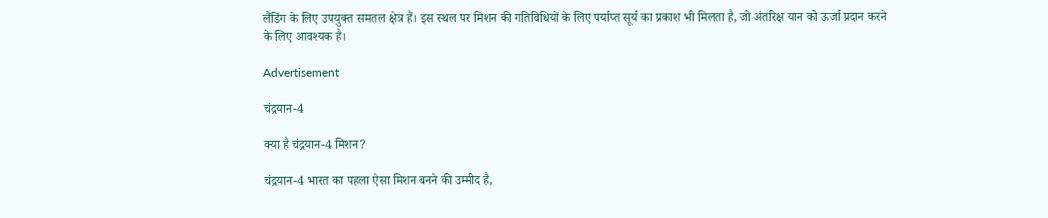लैंडिंग के लिए उपयुक्त समतल क्षेत्र हैं। इस स्थल पर मिशन की गतिविधियों के लिए पर्याप्त सूर्य का प्रकाश भी मिलता है, जो अंतरिक्ष यान को ऊर्जा प्रदान करने के लिए आवश्यक है।

Advertisement

चंद्रयान-4

क्या है चंद्रयान-4 मिशन?

चंद्रयान-4 भारत का पहला ऐसा मिशन बनने की उम्मीद है,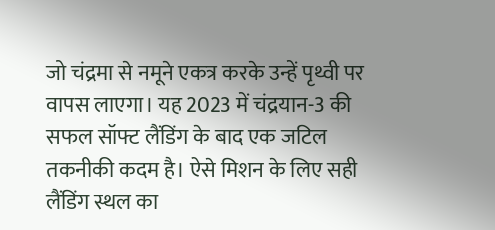जो चंद्रमा से नमूने एकत्र करके उन्हें पृथ्वी पर वापस लाएगा। यह 2023 में चंद्रयान-3 की सफल सॉफ्ट लैंडिंग के बाद एक जटिल तकनीकी कदम है। ऐसे मिशन के लिए सही लैंडिंग स्थल का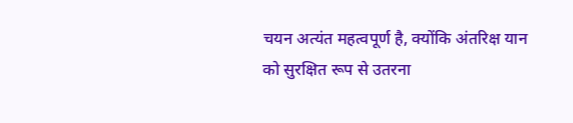चयन अत्यंत महत्वपूर्ण है, क्योंकि अंतरिक्ष यान को सुरक्षित रूप से उतरना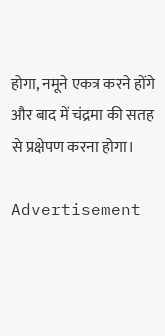होगा, नमूने एकत्र करने होंगे और बाद में चंद्रमा की सतह से प्रक्षेपण करना होगा।

Advertisement